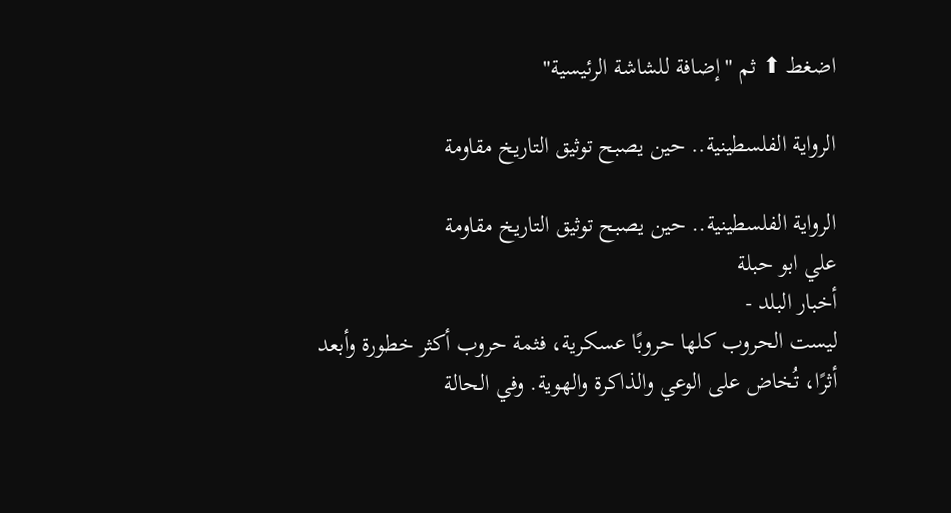اضغط ⬆ ثم "إضافة للشاشة الرئيسية"

الرواية الفلسطينية.. حين يصبح توثيق التاريخ مقاومة

الرواية الفلسطينية.. حين يصبح توثيق التاريخ مقاومة
علي ابو حبلة
أخبار البلد -
ليست الحروب كلها حروبًا عسكرية، فثمة حروب أكثر خطورة وأبعد أثرًا، تُخاض على الوعي والذاكرة والهوية. وفي الحالة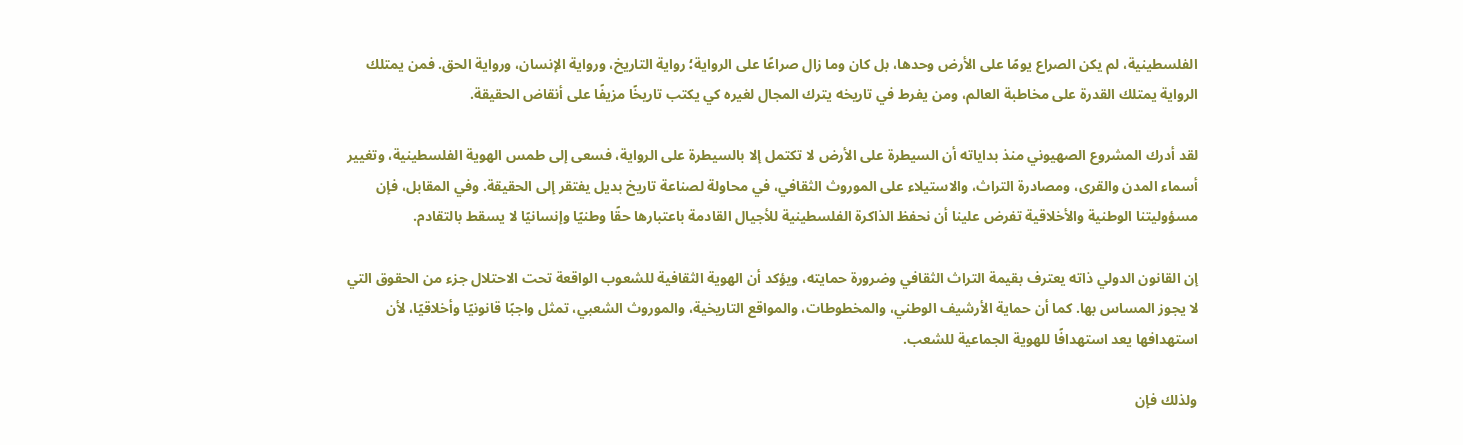الفلسطينية، لم يكن الصراع يومًا على الأرض وحدها، بل كان وما زال صراعًا على الرواية؛ رواية التاريخ، ورواية الإنسان، ورواية الحق. فمن يمتلك الرواية يمتلك القدرة على مخاطبة العالم، ومن يفرط في تاريخه يترك المجال لغيره كي يكتب تاريخًا مزيفًا على أنقاض الحقيقة.

لقد أدرك المشروع الصهيوني منذ بداياته أن السيطرة على الأرض لا تكتمل إلا بالسيطرة على الرواية، فسعى إلى طمس الهوية الفلسطينية، وتغيير أسماء المدن والقرى، ومصادرة التراث، والاستيلاء على الموروث الثقافي، في محاولة لصناعة تاريخ بديل يفتقر إلى الحقيقة. وفي المقابل، فإن مسؤوليتنا الوطنية والأخلاقية تفرض علينا أن نحفظ الذاكرة الفلسطينية للأجيال القادمة باعتبارها حقًا وطنيًا وإنسانيًا لا يسقط بالتقادم.

إن القانون الدولي ذاته يعترف بقيمة التراث الثقافي وضرورة حمايته، ويؤكد أن الهوية الثقافية للشعوب الواقعة تحت الاحتلال جزء من الحقوق التي لا يجوز المساس بها. كما أن حماية الأرشيف الوطني، والمخطوطات، والمواقع التاريخية، والموروث الشعبي، تمثل واجبًا قانونيًا وأخلاقيًا، لأن استهدافها يعد استهدافًا للهوية الجماعية للشعب.

ولذلك فإن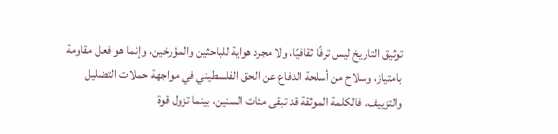توثيق التاريخ ليس ترفًا ثقافيًا، ولا مجرد هواية للباحثين والمؤرخين، وإنما هو فعل مقاومة بامتياز، وسلاح من أسلحة الدفاع عن الحق الفلسطيني في مواجهة حملات التضليل والتزييف. فالكلمة الموثقة قد تبقى مئات السنين، بينما تزول قوة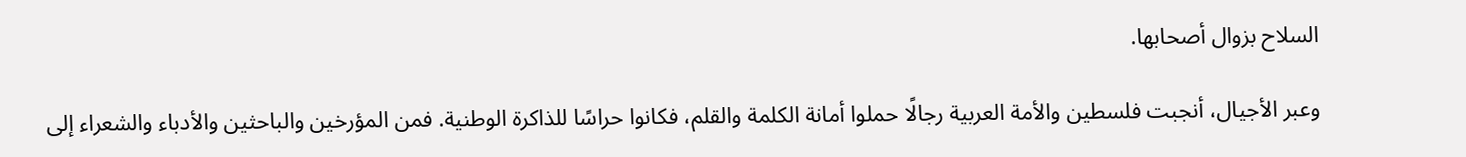السلاح بزوال أصحابها.

وعبر الأجيال، أنجبت فلسطين والأمة العربية رجالًا حملوا أمانة الكلمة والقلم، فكانوا حراسًا للذاكرة الوطنية. فمن المؤرخين والباحثين والأدباء والشعراء إلى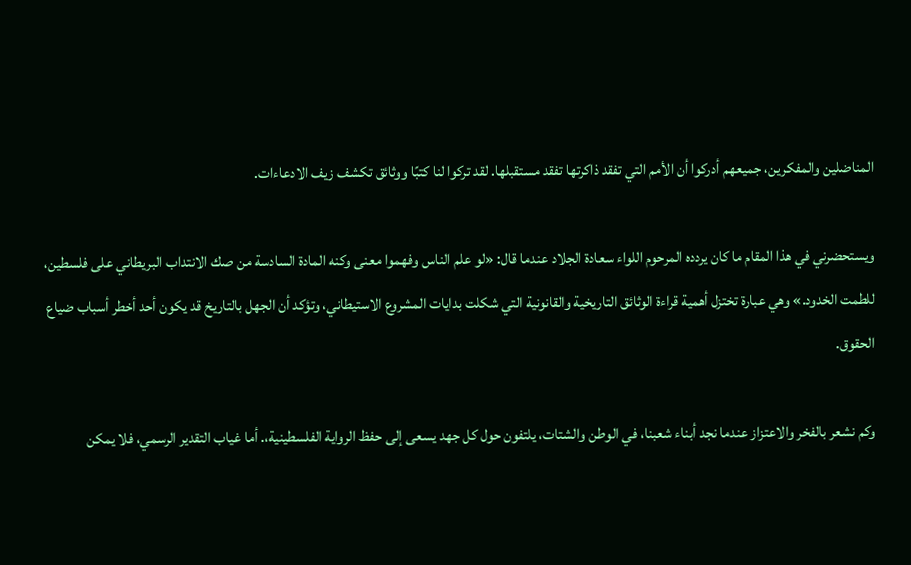المناضلين والمفكرين، جميعهم أدركوا أن الأمم التي تفقد ذاكرتها تفقد مستقبلها. لقد تركوا لنا كتبًا ووثائق تكشف زيف الادعاءات.

ويستحضرني في هذا المقام ما كان يردده المرحوم اللواء سعادة الجلاد عندما قال: «لو علم الناس وفهموا معنى وكنه المادة السادسة من صك الانتداب البريطاني على فلسطين، للطمت الخدود.» وهي عبارة تختزل أهمية قراءة الوثائق التاريخية والقانونية التي شكلت بدايات المشروع الاستيطاني، وتؤكد أن الجهل بالتاريخ قد يكون أحد أخطر أسباب ضياع الحقوق.

وكم نشعر بالفخر والاعتزاز عندما نجد أبناء شعبنا، في الوطن والشتات، يلتفون حول كل جهد يسعى إلى حفظ الرواية الفلسطينية،. أما غياب التقدير الرسمي، فلا يمكن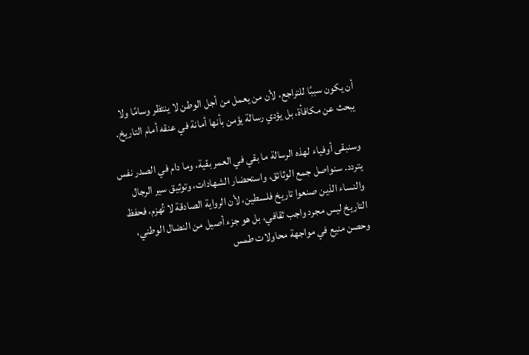أن يكون سببًا للتراجع، لأن من يعمل من أجل الوطن لا ينتظر وسامًا ولا يبحث عن مكافأة، بل يؤدي رسالة يؤمن بأنها أمانة في عنقه أمام التاريخ.

وسنبقى أوفياء لهذه الرسالة ما بقي في العمر بقية، وما دام في الصدر نفس يتردد. سنواصل جمع الوثائق، واستحضار الشهادات، وتوثيق سير الرجال والنساء الذين صنعوا تاريخ فلسطين، لأن الرواية الصادقة لا تُهزم، فحفظ التاريخ ليس مجرد واجب ثقافي، بل هو جزء أصيل من النضال الوطني، وحصن منيع في مواجهة محاولات طمس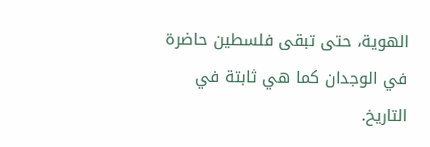الهوية، حتى تبقى فلسطين حاضرة في الوجدان كما هي ثابتة في التاريخ.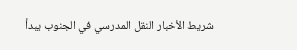شريط الأخبار النقل المدرسي في الجنوب يبدأ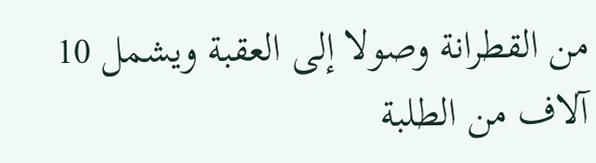من القطرانة وصولا إلى العقبة ويشمل 10 آلاف من الطلبة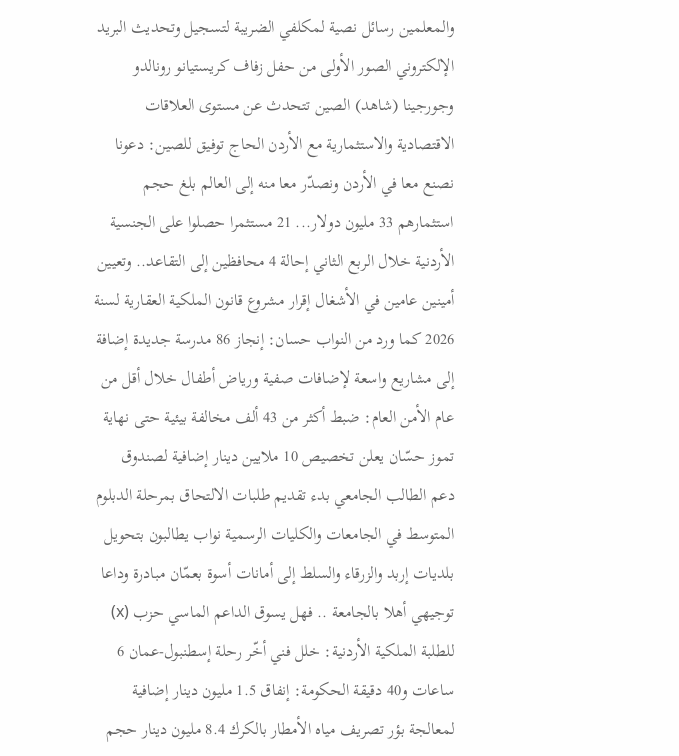والمعلمين رسائل نصية لمكلفي الضريبة لتسجيل وتحديث البريد الإلكتروني الصور الأولى من حفل زفاف كريستيانو رونالدو وجورجينا (شاهد) الصين تتحدث عن مستوى العلاقات الاقتصادية والاستثمارية مع الأردن الحاج توفيق للصين: دعونا نصنع معا في الأردن ونصدّر معا منه إلى العالم بلغ حجم استثمارهم 33 مليون دولار... 21 مستثمرا حصلوا على الجنسية الأردنية خلال الربع الثاني إحالة 4 محافظين إلى التقاعد.. وتعيين أمينين عامين في الأشغال إقرار مشروع قانون الملكية العقارية لسنة 2026 كما ورد من النواب حسان: إنجاز 86 مدرسة جديدة إضافة إلى مشاريع واسعة لإضافات صفية ورياض أطفال خلال أقل من عام الأمن العام: ضبط أكثر من 43 ألف مخالفة بيئية حتى نهاية تموز حسّان يعلن تخصيص 10 ملايين دينار إضافية لصندوق دعم الطالب الجامعي بدء تقديم طلبات الالتحاق بمرحلة الدبلوم المتوسط في الجامعات والكليات الرسمية نواب يطالبون بتحويل بلديات إربد والزرقاء والسلط إلى أمانات أسوة بعمّان مبادرة وداعا توجيهي أهلا بالجامعة .. فهل يسوق الداعم الماسي حزب (x) للطلبة الملكية الأردنية: خلل فني أخّر رحلة إسطنبول-عمان 6 ساعات و40 دقيقة الحكومة: إنفاق 1.5 مليون دينار إضافية لمعالجة بؤر تصريف مياه الأمطار بالكرك 8.4 مليون دينار حجم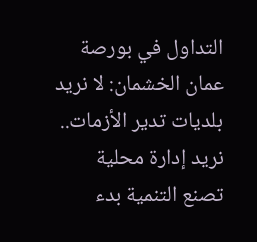التداول في بورصة عمان الخشمان: لا نريد بلديات تدير الأزمات.. نريد إدارة محلية تصنع التنمية بدء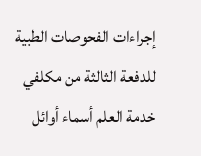إجراءات الفحوصات الطبية للدفعة الثالثة من مكلفي خدمة العلم أسماء أوائل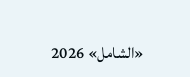«الشامل» 2026